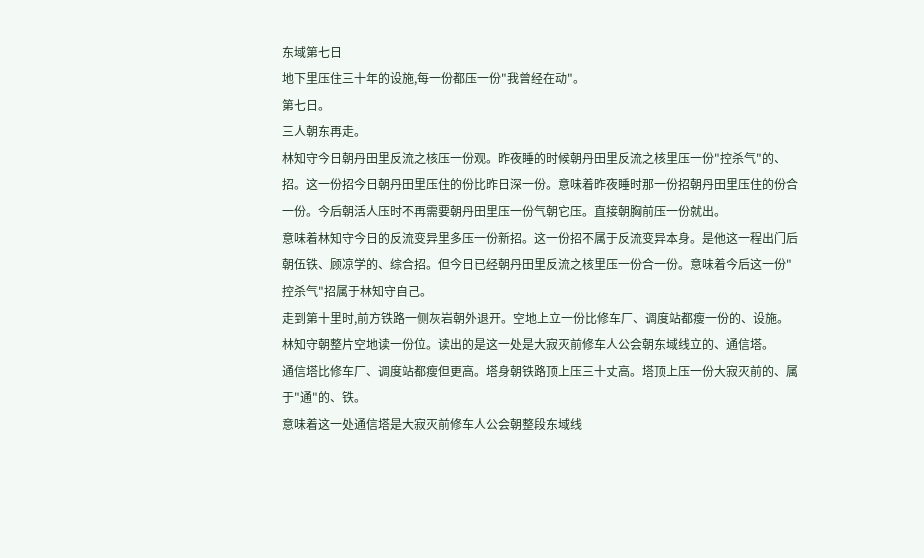东域第七日
地下里压住三十年的设施,每一份都压一份"我曾经在动"。
第七日。
三人朝东再走。
林知守今日朝丹田里反流之核压一份观。昨夜睡的时候朝丹田里反流之核里压一份"控杀气"的、招。这一份招今日朝丹田里压住的份比昨日深一份。意味着昨夜睡时那一份招朝丹田里压住的份合一份。今后朝活人压时不再需要朝丹田里压一份气朝它压。直接朝胸前压一份就出。
意味着林知守今日的反流变异里多压一份新招。这一份招不属于反流变异本身。是他这一程出门后朝伍铁、顾凉学的、综合招。但今日已经朝丹田里反流之核里压一份合一份。意味着今后这一份"控杀气"招属于林知守自己。
走到第十里时,前方铁路一侧灰岩朝外退开。空地上立一份比修车厂、调度站都瘦一份的、设施。
林知守朝整片空地读一份位。读出的是这一处是大寂灭前修车人公会朝东域线立的、通信塔。
通信塔比修车厂、调度站都瘦但更高。塔身朝铁路顶上压三十丈高。塔顶上压一份大寂灭前的、属于"通"的、铁。
意味着这一处通信塔是大寂灭前修车人公会朝整段东域线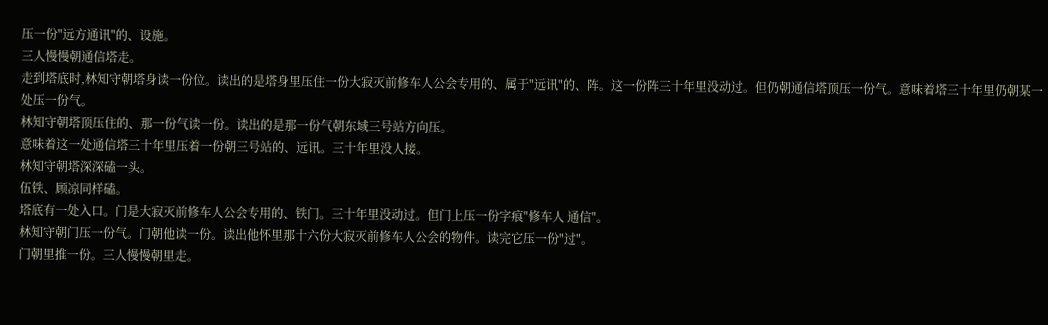压一份"远方通讯"的、设施。
三人慢慢朝通信塔走。
走到塔底时,林知守朝塔身读一份位。读出的是塔身里压住一份大寂灭前修车人公会专用的、属于"远讯"的、阵。这一份阵三十年里没动过。但仍朝通信塔顶压一份气。意味着塔三十年里仍朝某一处压一份气。
林知守朝塔顶压住的、那一份气读一份。读出的是那一份气朝东域三号站方向压。
意味着这一处通信塔三十年里压着一份朝三号站的、远讯。三十年里没人接。
林知守朝塔深深磕一头。
伍铁、顾凉同样磕。
塔底有一处入口。门是大寂灭前修车人公会专用的、铁门。三十年里没动过。但门上压一份字痕"修车人 通信"。
林知守朝门压一份气。门朝他读一份。读出他怀里那十六份大寂灭前修车人公会的物件。读完它压一份"过"。
门朝里推一份。三人慢慢朝里走。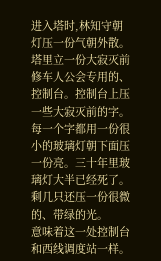进入塔时,林知守朝灯压一份气朝外散。塔里立一份大寂灭前修车人公会专用的、控制台。控制台上压一些大寂灭前的字。每一个字都用一份很小的玻璃灯朝下面压一份亮。三十年里玻璃灯大半已经死了。剩几只还压一份很微的、带绿的光。
意味着这一处控制台和西线调度站一样。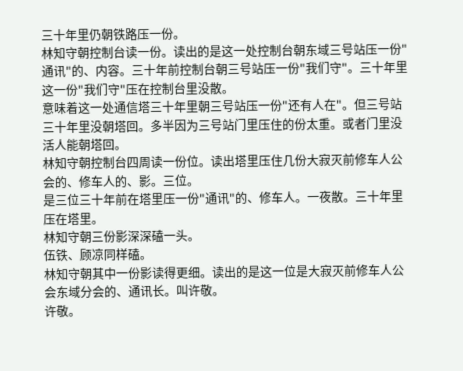三十年里仍朝铁路压一份。
林知守朝控制台读一份。读出的是这一处控制台朝东域三号站压一份"通讯"的、内容。三十年前控制台朝三号站压一份"我们守"。三十年里这一份"我们守"压在控制台里没散。
意味着这一处通信塔三十年里朝三号站压一份"还有人在"。但三号站三十年里没朝塔回。多半因为三号站门里压住的份太重。或者门里没活人能朝塔回。
林知守朝控制台四周读一份位。读出塔里压住几份大寂灭前修车人公会的、修车人的、影。三位。
是三位三十年前在塔里压一份"通讯"的、修车人。一夜散。三十年里压在塔里。
林知守朝三份影深深磕一头。
伍铁、顾凉同样磕。
林知守朝其中一份影读得更细。读出的是这一位是大寂灭前修车人公会东域分会的、通讯长。叫许敬。
许敬。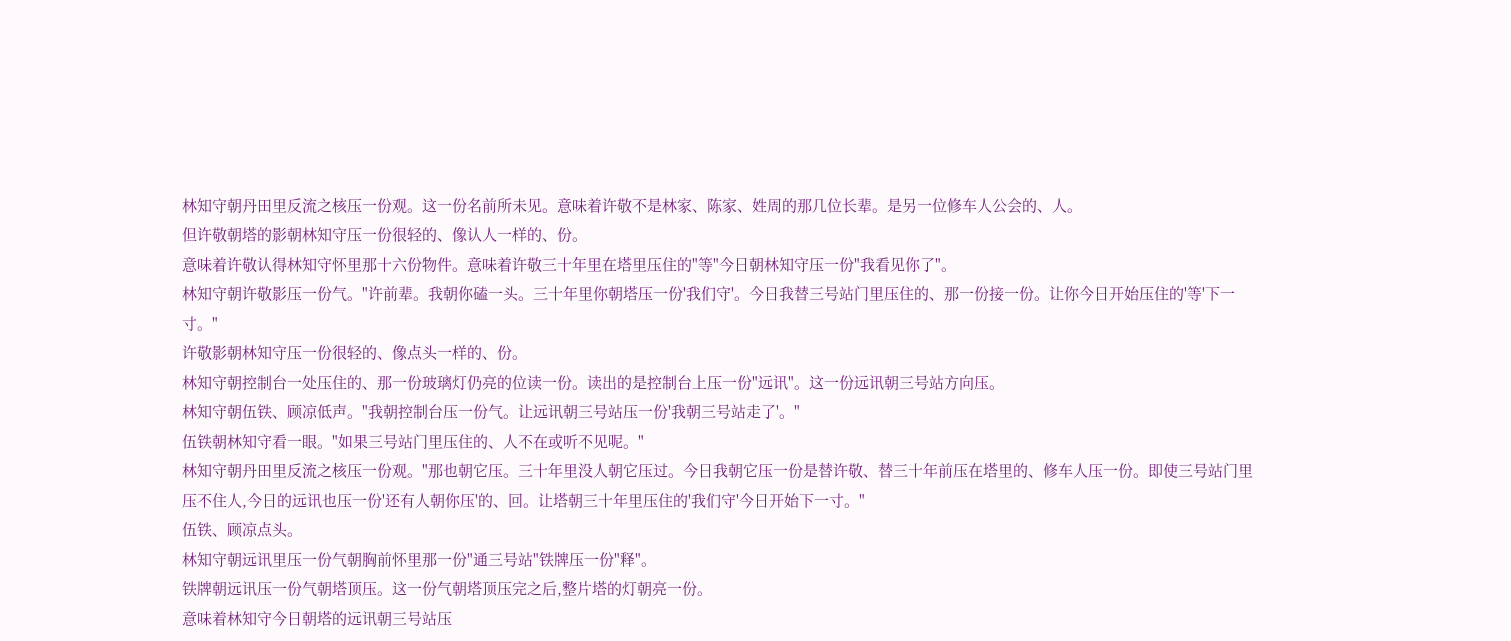林知守朝丹田里反流之核压一份观。这一份名前所未见。意味着许敬不是林家、陈家、姓周的那几位长辈。是另一位修车人公会的、人。
但许敬朝塔的影朝林知守压一份很轻的、像认人一样的、份。
意味着许敬认得林知守怀里那十六份物件。意味着许敬三十年里在塔里压住的"等"今日朝林知守压一份"我看见你了"。
林知守朝许敬影压一份气。"许前辈。我朝你磕一头。三十年里你朝塔压一份'我们守'。今日我替三号站门里压住的、那一份接一份。让你今日开始压住的'等'下一寸。"
许敬影朝林知守压一份很轻的、像点头一样的、份。
林知守朝控制台一处压住的、那一份玻璃灯仍亮的位读一份。读出的是控制台上压一份"远讯"。这一份远讯朝三号站方向压。
林知守朝伍铁、顾凉低声。"我朝控制台压一份气。让远讯朝三号站压一份'我朝三号站走了'。"
伍铁朝林知守看一眼。"如果三号站门里压住的、人不在或听不见呢。"
林知守朝丹田里反流之核压一份观。"那也朝它压。三十年里没人朝它压过。今日我朝它压一份是替许敬、替三十年前压在塔里的、修车人压一份。即使三号站门里压不住人,今日的远讯也压一份'还有人朝你压'的、回。让塔朝三十年里压住的'我们守'今日开始下一寸。"
伍铁、顾凉点头。
林知守朝远讯里压一份气朝胸前怀里那一份"通三号站"铁牌压一份"释"。
铁牌朝远讯压一份气朝塔顶压。这一份气朝塔顶压完之后,整片塔的灯朝亮一份。
意味着林知守今日朝塔的远讯朝三号站压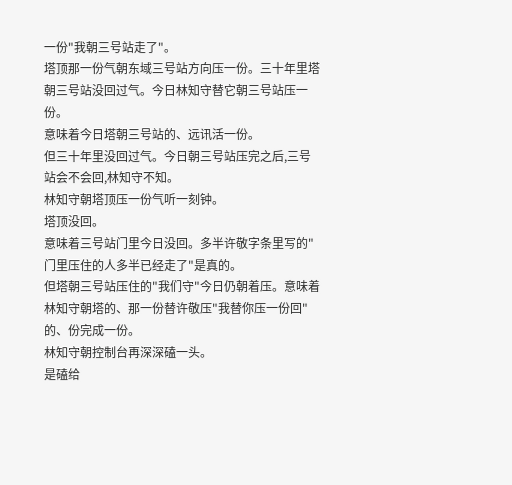一份"我朝三号站走了"。
塔顶那一份气朝东域三号站方向压一份。三十年里塔朝三号站没回过气。今日林知守替它朝三号站压一份。
意味着今日塔朝三号站的、远讯活一份。
但三十年里没回过气。今日朝三号站压完之后,三号站会不会回,林知守不知。
林知守朝塔顶压一份气听一刻钟。
塔顶没回。
意味着三号站门里今日没回。多半许敬字条里写的"门里压住的人多半已经走了"是真的。
但塔朝三号站压住的"我们守"今日仍朝着压。意味着林知守朝塔的、那一份替许敬压"我替你压一份回"的、份完成一份。
林知守朝控制台再深深磕一头。
是磕给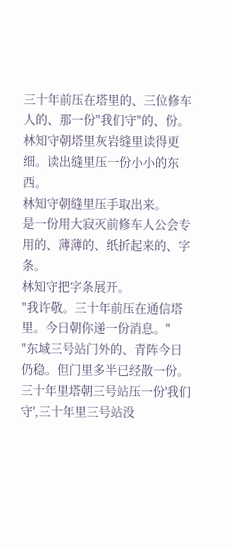三十年前压在塔里的、三位修车人的、那一份"我们守"的、份。
林知守朝塔里灰岩缝里读得更细。读出缝里压一份小小的东西。
林知守朝缝里压手取出来。
是一份用大寂灭前修车人公会专用的、薄薄的、纸折起来的、字条。
林知守把字条展开。
"我许敬。三十年前压在通信塔里。今日朝你递一份消息。"
"东域三号站门外的、青阵今日仍稳。但门里多半已经散一份。三十年里塔朝三号站压一份'我们守',三十年里三号站没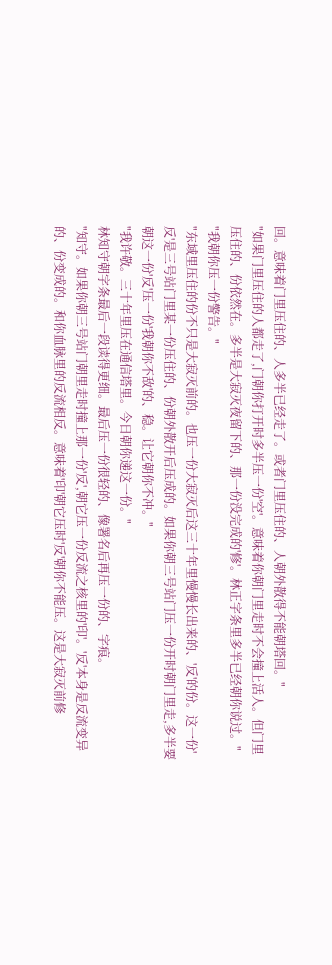回。意味着门里压住的、人多半已经走了。或者门里压住的、人朝外散得不能朝塔回。"
"如果门里压住的人都走了,门朝你打开时多半压一份'空'。意味着你朝门里走时不会撞上活人。但门里压住的、份依然在。多半是大寂灭夜留下的、那一份没完成的'修'。林正字条里多半已经朝你说过。"
"我朝你压一份警告。"
"东域里压住的份不只是大寂灭前的。也压一份大寂灭后这三十年里慢慢长出来的、'反'的份。这一份'反'是三号站门里某一份压住的、份朝外散开后压成的。如果你朝三号站门压一份开时朝门里走,多半要朝这一份'反'压一份'我朝你不敌'的、稳。让它朝你不冲。"
"我许敬。三十年里压在通信塔里。今日朝你递这一份。"
林知守朝字条最后一段读得更细。最后压一份很轻的、像署名后再压一份的、字痕。
"知守。如果你朝三号站门朝里走时撞上那一份'反',朝它压一份反流之核里的'印'。'反'本身是反流变异的、份变成的。和你血脉里的反流相反。意味着'印'朝它压时'反'朝你不能压。这是大寂灭前修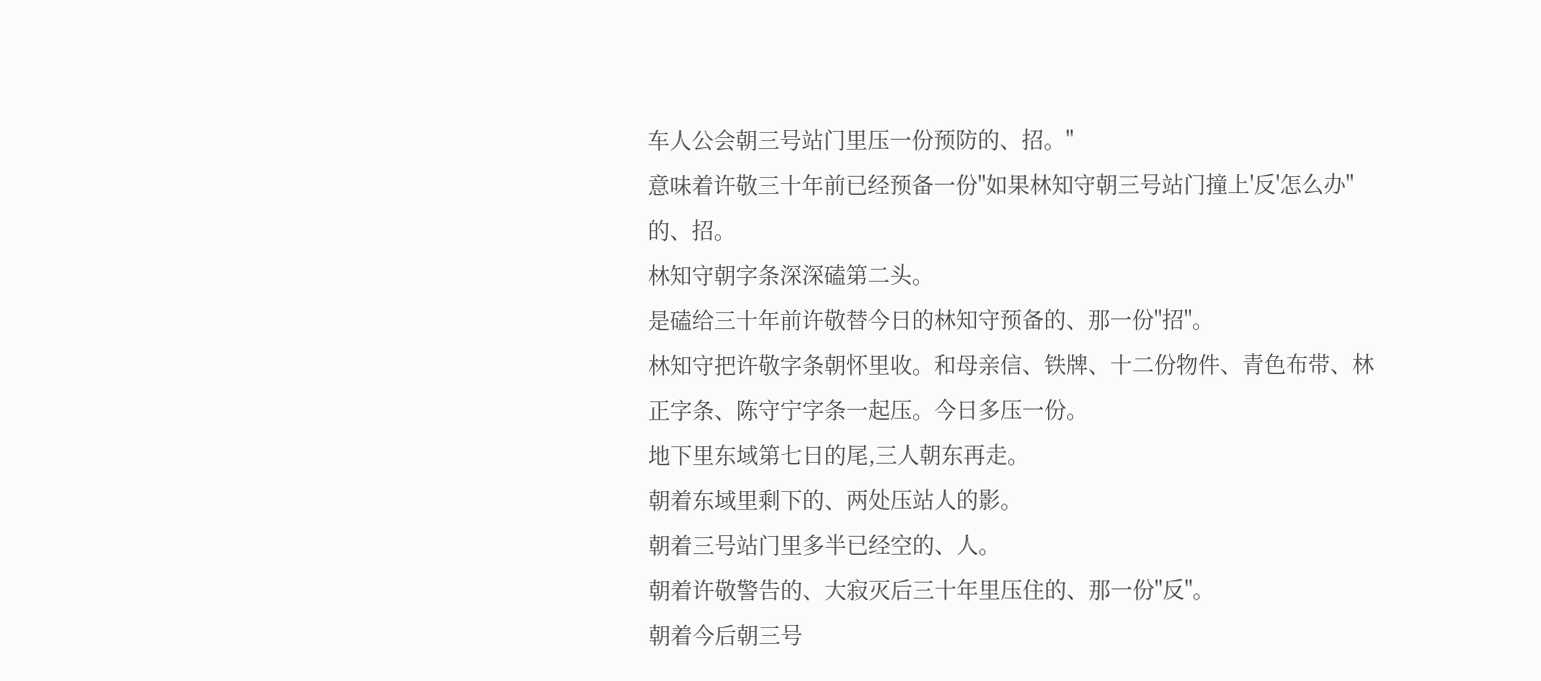车人公会朝三号站门里压一份预防的、招。"
意味着许敬三十年前已经预备一份"如果林知守朝三号站门撞上'反'怎么办"的、招。
林知守朝字条深深磕第二头。
是磕给三十年前许敬替今日的林知守预备的、那一份"招"。
林知守把许敬字条朝怀里收。和母亲信、铁牌、十二份物件、青色布带、林正字条、陈守宁字条一起压。今日多压一份。
地下里东域第七日的尾,三人朝东再走。
朝着东域里剩下的、两处压站人的影。
朝着三号站门里多半已经空的、人。
朝着许敬警告的、大寂灭后三十年里压住的、那一份"反"。
朝着今后朝三号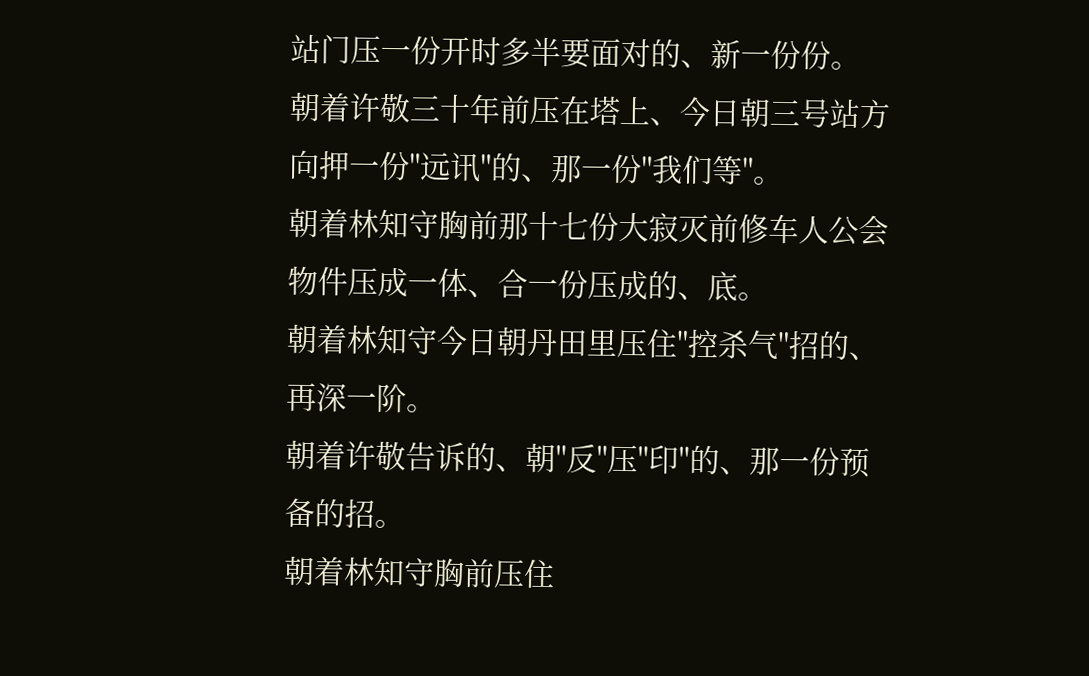站门压一份开时多半要面对的、新一份份。
朝着许敬三十年前压在塔上、今日朝三号站方向押一份"远讯"的、那一份"我们等"。
朝着林知守胸前那十七份大寂灭前修车人公会物件压成一体、合一份压成的、底。
朝着林知守今日朝丹田里压住"控杀气"招的、再深一阶。
朝着许敬告诉的、朝"反"压"印"的、那一份预备的招。
朝着林知守胸前压住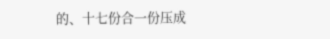的、十七份合一份压成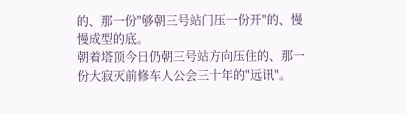的、那一份"够朝三号站门压一份开"的、慢慢成型的底。
朝着塔顶今日仍朝三号站方向压住的、那一份大寂灭前修车人公会三十年的"远讯"。